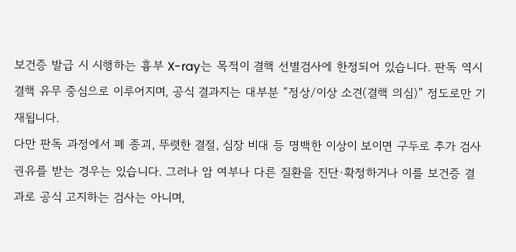보건증 발급 시 시행하는 흉부 X-ray는 목적이 결핵 선별검사에 한정되어 있습니다. 판독 역시 결핵 유무 중심으로 이루어지며, 공식 결과지는 대부분 “정상/이상 소견(결핵 의심)” 정도로만 기재됩니다.
다만 판독 과정에서 폐 종괴, 뚜렷한 결절, 심장 비대 등 명백한 이상이 보이면 구두로 추가 검사 권유를 받는 경우는 있습니다. 그러나 암 여부나 다른 질환을 진단·확정하거나 이를 보건증 결과로 공식 고지하는 검사는 아니며,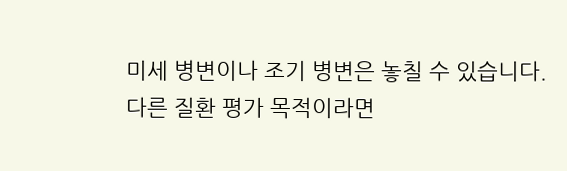미세 병변이나 조기 병변은 놓칠 수 있습니다. 다른 질환 평가 목적이라면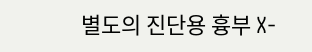별도의 진단용 흉부 X-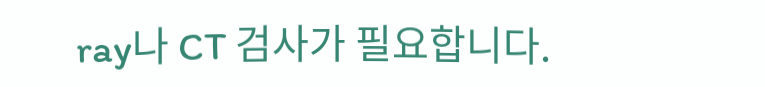ray나 CT 검사가 필요합니다.